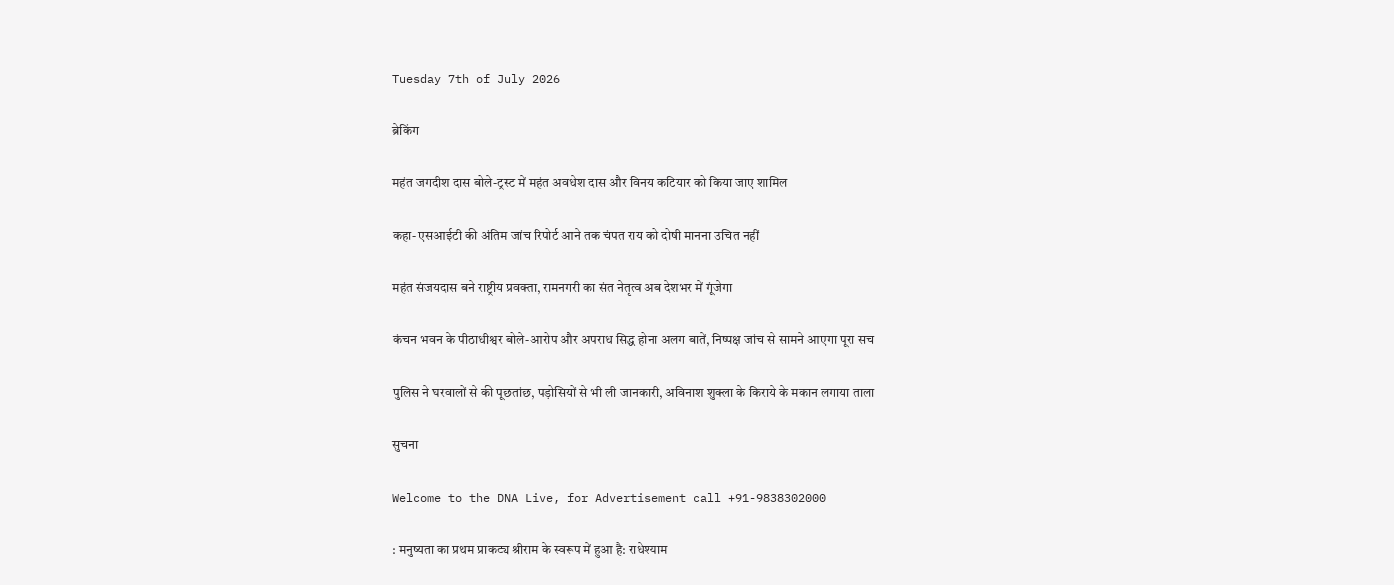Tuesday 7th of July 2026

ब्रेकिंग

महंत जगदीश दास बोले-ट्रस्ट में महंत अवधेश दास और विनय कटियार को किया जाए शामिल

कहा- एसआईटी की अंतिम जांच रिपोर्ट आने तक चंपत राय को दोषी मानना उचित नहीं

महंत संजयदास बने राष्ट्रीय प्रवक्ता, रामनगरी का संत नेतृत्व अब देशभर में गूंजेगा

कंचन भवन के पीठाधीश्वर बोले-आरोप और अपराध सिद्ध होना अलग बातें, निष्पक्ष जांच से सामने आएगा पूरा सच

पुलिस ने घरवालों से की पूछतांछ, पड़ोसियों से भी ली जानकारी, अविनाश शुक्ला के किराये के मकान लगाया ताला

सुचना

Welcome to the DNA Live, for Advertisement call +91-9838302000

: मनुष्यता का प्रथम प्राकट्य श्रीराम के स्वरूप में हुआ है: राधेश्याम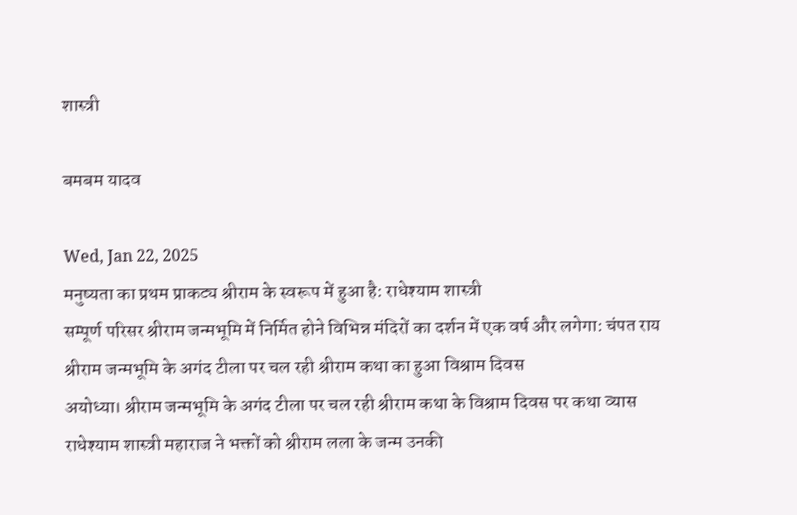शास्त्री

बमबम यादव

Wed, Jan 22, 2025
मनुष्यता का प्रथम प्राकट्य श्रीराम के स्वरूप में हुआ है: राधेश्याम शास्त्री
सम्पूर्ण परिसर श्रीराम जन्मभूमि में निर्मित होने विभिन्न मंदिरों का दर्शन में एक वर्ष और लगेगा: चंपत राय
श्रीराम जन्मभूमि के अगंद टीला पर चल रही श्रीराम कथा का हुआ विश्राम दिवस
अयोध्या। श्रीराम जन्मभूमि के अगंद टीला पर चल रही श्रीराम कथा के विश्राम दिवस पर कथा व्यास राधेश्याम शास्त्री महाराज ने भक्तों को श्रीराम लला के जन्म उनकी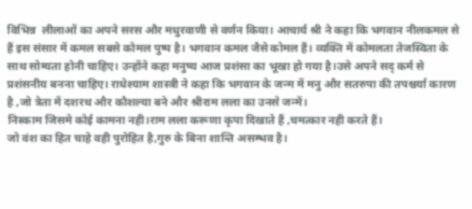विभिन्न  लीलाओं का अपने सरस और मधुरवाणी से वर्णन किया। आचार्य श्री ने कहा कि भगवान नीलकमल से हैं इस संसार में कमल सबसे कोमल पुष्प है। भगवान कमल जैसे कोमल हैं। व्यक्ति में कोमलता तेजस्विता के साथ सोम्यता होनी चाहिए। उन्होंने कहा मनुष्य आज प्रशंसा का भूखा हो गया है।उसे अपने सद् कर्म से प्रशंसनीय बनना चाहिए। राधेश्याम शास्त्री ने कहा कि भगवान के जन्म में मनु और सतरुपा की तपश्चर्या कारण है ,जो त्रेता में दशरथ और कौशल्या बने और श्रीराम लला का उनसे जन्में।
निस्काम जिसमे कोई कामना नही।राम लला करूणा कृपा दिखाते हैं ,चमत्कार नही करते हैं।
जो वंश का हित चाहे वही पुरोहित है,गुरु के बिना शान्ति असम्भव है।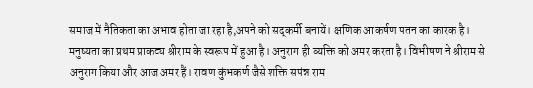समाज में नैतिकता का अभाव होता जा रहा है,अपने को सद्कर्मी बनायें। क्षणिक आकर्षण पतन का कारक है।
मनुष्यता का प्रथम प्राकट्य श्रीराम के स्वरूप में हुआ है। अनुराग ही व्यक्ति को अमर करता है। विभीषण ने श्रीराम से अनुराग किया और आज अमर हैं। रावण कुंभकर्ण जैसे शक्ति सपंन्न राम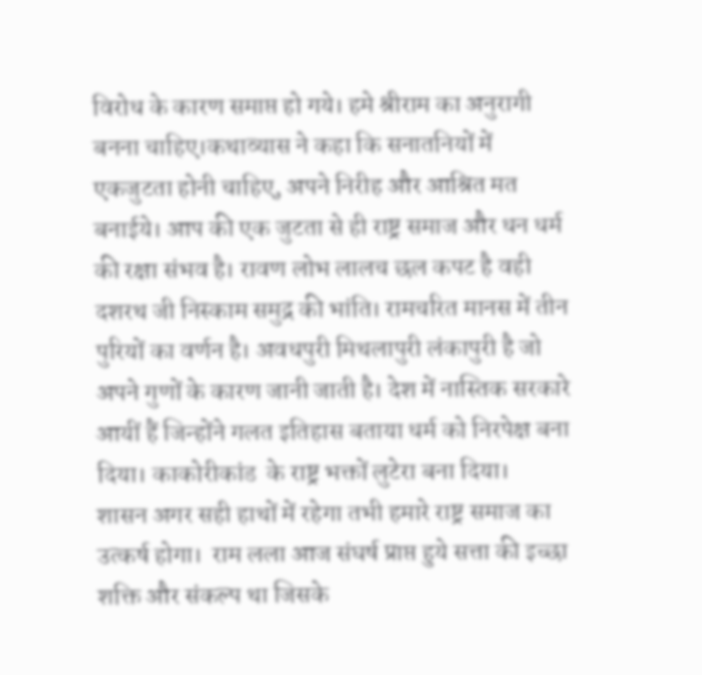विरोध के कारण समाप्त हो गये। हमे श्रीराम का अनुरागी बनना चाहिए।कथाव्यास ने कहा कि सनातनियों में एकजुटता होनी चाहिए, अपने निरीह और आश्रित मत बनाईये। आप की एक जुटता से ही राष्ट्र समाज और धन धर्म की रक्षा संभव है। रावण लोभ लालच छल कपट है वही दशरथ जी निस्काम समुद्र की भांति। रामचरित मानस में तीन पुरियों का वर्णन है। अवधपुरी मिथलापुरी लंकापुरी है जो अपने गुणों के कारण जानी जाती है। देश में नास्तिक सरकारे आयीं हैं जिन्होंने गलत इतिहास बताया धर्म को निरपेक्ष बना दिया। काकोरीकांड  के राष्ट्र भक्तों लुटेरा बना दिया।
शासन अगर सही हाथों में रहेगा तभी हमारे राष्ट्र समाज का उत्कर्ष होगा।  राम लला आज संघर्ष प्राप्त हुये सत्ता की इच्छा शक्ति और संकल्प था जिसके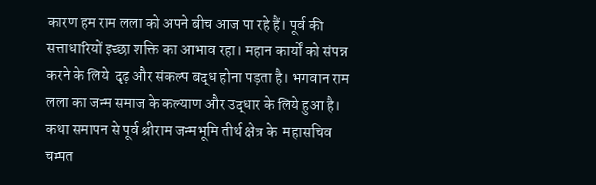कारण हम राम लला को अपने बीच आज पा रहे हैं। पूर्व की सत्ताधारियों इच्छा शक्ति का आभाव रहा। महान कार्यों को संपन्न करने के लिये  दृढ़ और संकल्प बद्ध होना पड़ता है। भगवान राम लला का जन्म समाज के कल्याण और उद्धार के लिये हुआ है। कथा समापन से पूर्व श्रीराम जन्मभूमि तीर्थ क्षेत्र के  महासचिव चम्पत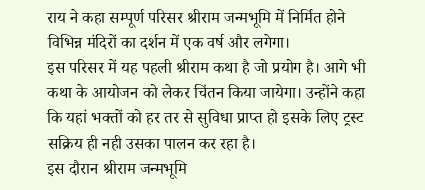राय ने कहा सम्पूर्ण परिसर श्रीराम जन्मभूमि में निर्मित होने विभिन्न मंदिरों का दर्शन में एक वर्ष और लगेगा।
इस परिसर में यह पहली श्रीराम कथा है जो प्रयोग है। आगे भी कथा के आयोजन को लेकर चिंतन किया जायेगा। उन्होंने कहा कि यहां भक्तों को हर तर से सुविधा प्राप्त हो इसके लिए ट्रस्ट सक्रिय ही नही उसका पालन कर रहा है।
इस दौरान श्रीराम जन्मभूमि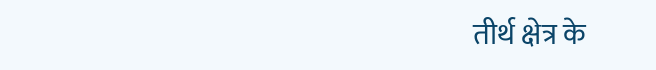तीर्थ क्षेत्र के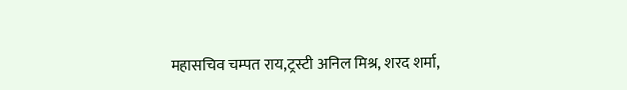महासचिव चम्पत राय,ट्रस्टी अनिल मिश्र, शरद शर्मा,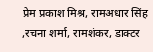प्रेम प्रकाश मिश्र, रामअधार सिंह ,रचना शर्मा, रामशंकर, डाक्टर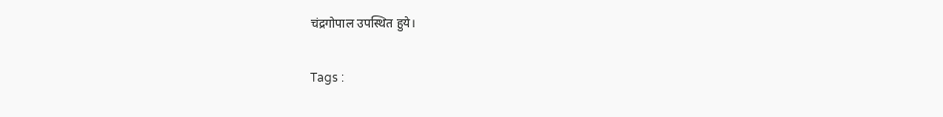चंद्रगोपाल उपस्थित हुये।

Tags :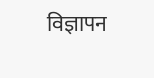विज्ञापन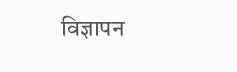विज्ञापन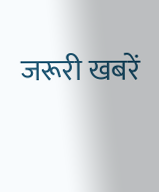जरूरी खबरें